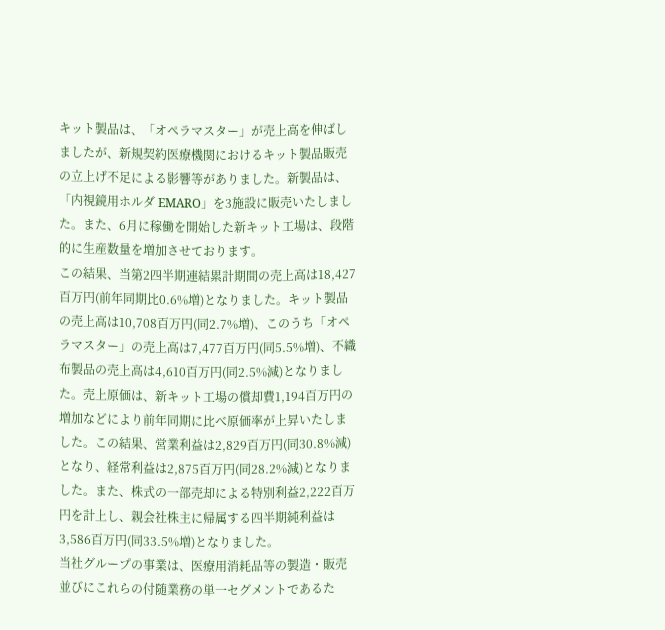キット製品は、「オペラマスター」が売上高を伸ばしましたが、新規契約医療機関におけるキット製品販売の立上げ不足による影響等がありました。新製品は、「内視鏡用ホルダ EMARO」を3施設に販売いたしました。また、6月に稼働を開始した新キット工場は、段階的に生産数量を増加させております。
この結果、当第2四半期連結累計期間の売上高は18,427百万円(前年同期比0.6%増)となりました。キット製品の売上高は10,708百万円(同2.7%増)、このうち「オペラマスター」の売上高は7,477百万円(同5.5%増)、不織布製品の売上高は4,610百万円(同2.5%減)となりました。売上原価は、新キット工場の償却費1,194百万円の増加などにより前年同期に比べ原価率が上昇いたしました。この結果、営業利益は2,829百万円(同30.8%減)となり、経常利益は2,875百万円(同28.2%減)となりました。また、株式の一部売却による特別利益2,222百万円を計上し、親会社株主に帰属する四半期純利益は3,586百万円(同33.5%増)となりました。
当社グループの事業は、医療用消耗品等の製造・販売並びにこれらの付随業務の単一セグメントであるた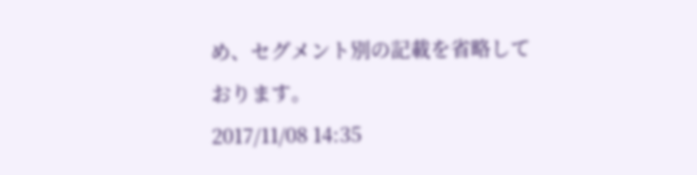め、セグメント別の記載を省略しております。
2017/11/08 14:35